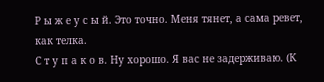Р ы ж е у с ы й. Это точно. Меня тянет, а сама ревет, как телка.
С т у п а к о в. Ну хорошо. Я вас не задерживаю. (К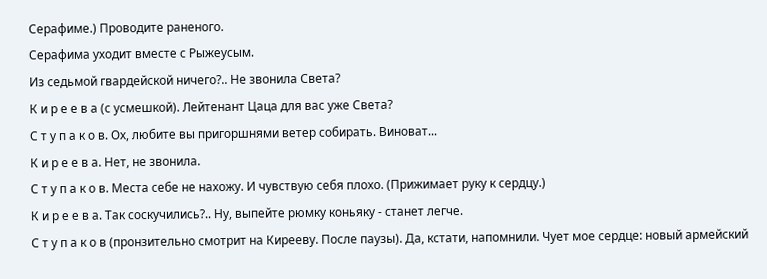Серафиме.) Проводите раненого.
Серафима уходит вместе с Рыжеусым.
Из седьмой гвардейской ничего?.. Не звонила Света?
К и р е е в а (с усмешкой). Лейтенант Цаца для вас уже Света?
С т у п а к о в. Ох, любите вы пригоршнями ветер собирать. Виноват...
К и р е е в а. Нет, не звонила.
С т у п а к о в. Места себе не нахожу. И чувствую себя плохо. (Прижимает руку к сердцу.)
К и р е е в а. Так соскучились?.. Ну, выпейте рюмку коньяку - станет легче.
С т у п а к о в (пронзительно смотрит на Кирееву. После паузы). Да, кстати, напомнили. Чует мое сердце: новый армейский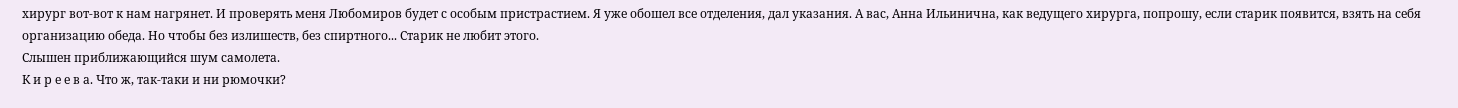хирург вот-вот к нам нагрянет. И проверять меня Любомиров будет с особым пристрастием. Я уже обошел все отделения, дал указания. А вас, Анна Ильинична, как ведущего хирурга, попрошу, если старик появится, взять на себя организацию обеда. Но чтобы без излишеств, без спиртного... Старик не любит этого.
Слышен приближающийся шум самолета.
К и р е е в а. Что ж, так-таки и ни рюмочки?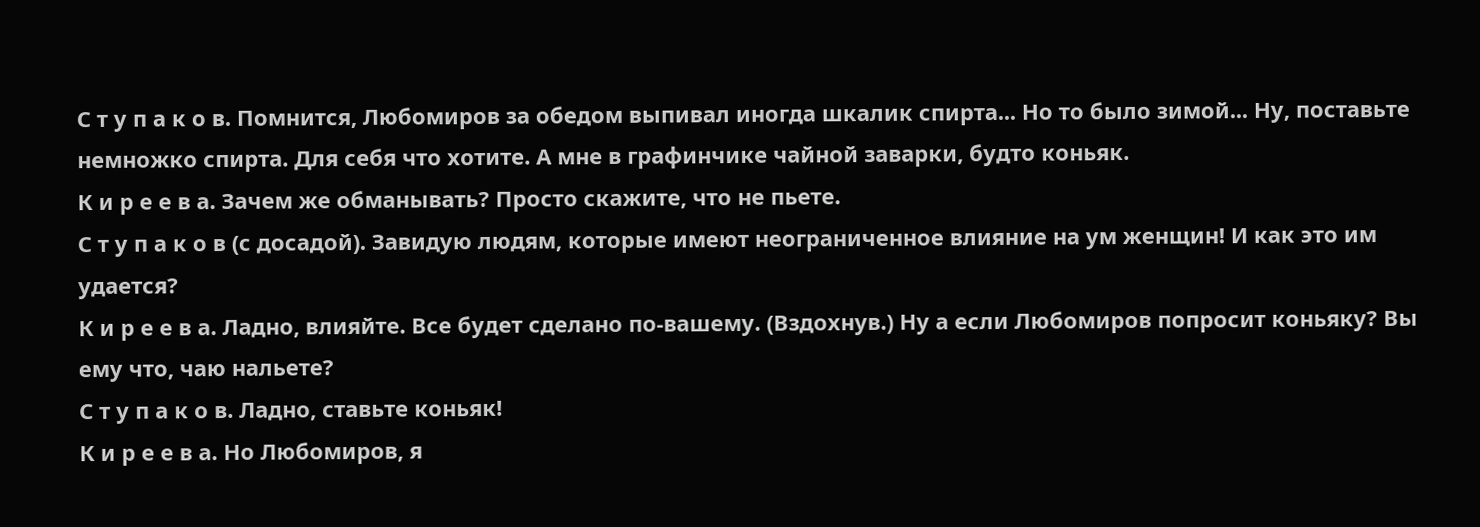С т у п а к о в. Помнится, Любомиров за обедом выпивал иногда шкалик спирта... Но то было зимой... Ну, поставьте немножко спирта. Для себя что хотите. А мне в графинчике чайной заварки, будто коньяк.
К и р е е в а. Зачем же обманывать? Просто скажите, что не пьете.
С т у п а к о в (с досадой). Завидую людям, которые имеют неограниченное влияние на ум женщин! И как это им удается?
К и р е е в а. Ладно, влияйте. Все будет сделано по-вашему. (Вздохнув.) Ну а если Любомиров попросит коньяку? Вы ему что, чаю нальете?
С т у п а к о в. Ладно, ставьте коньяк!
К и р е е в а. Но Любомиров, я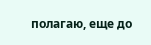полагаю, еще до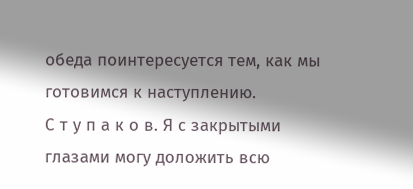обеда поинтересуется тем, как мы готовимся к наступлению.
С т у п а к о в. Я с закрытыми глазами могу доложить всю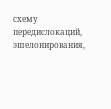схему передислокаций, эшелонирования,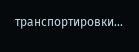транспортировки...